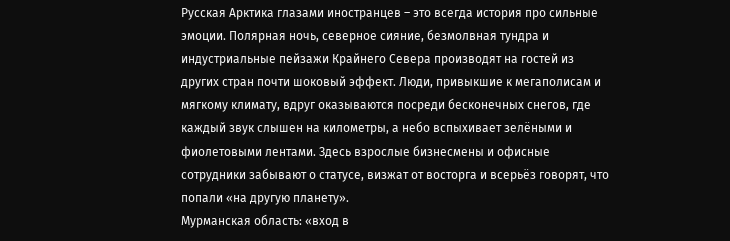Русская Арктика глазами иностранцев – это всегда история про сильные эмоции. Полярная ночь, северное сияние, безмолвная тундра и индустриальные пейзажи Крайнего Севера производят на гостей из других стран почти шоковый эффект. Люди, привыкшие к мегаполисам и мягкому климату, вдруг оказываются посреди бесконечных снегов, где каждый звук слышен на километры, а небо вспыхивает зелёными и фиолетовыми лентами. Здесь взрослые бизнесмены и офисные сотрудники забывают о статусе, визжат от восторга и всерьёз говорят, что попали «на другую планету».
Мурманская область: «вход в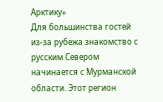Арктику»
Для большинства гостей из-за рубежа знакомство с русским Севером начинается с Мурманской области. Этот регион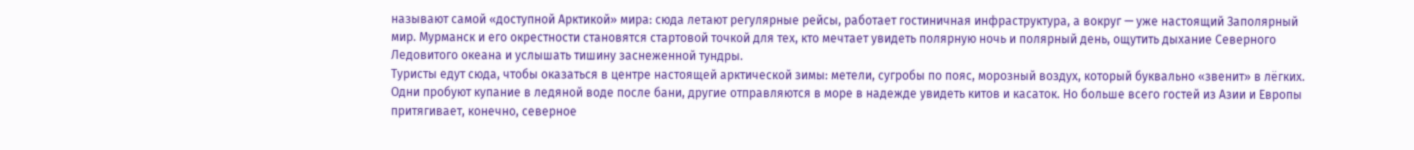называют самой «доступной Арктикой» мира: сюда летают регулярные рейсы, работает гостиничная инфраструктура, а вокруг — уже настоящий Заполярный мир. Мурманск и его окрестности становятся стартовой точкой для тех, кто мечтает увидеть полярную ночь и полярный день, ощутить дыхание Северного Ледовитого океана и услышать тишину заснеженной тундры.
Туристы едут сюда, чтобы оказаться в центре настоящей арктической зимы: метели, сугробы по пояс, морозный воздух, который буквально «звенит» в лёгких. Одни пробуют купание в ледяной воде после бани, другие отправляются в море в надежде увидеть китов и касаток. Но больше всего гостей из Азии и Европы притягивает, конечно, северное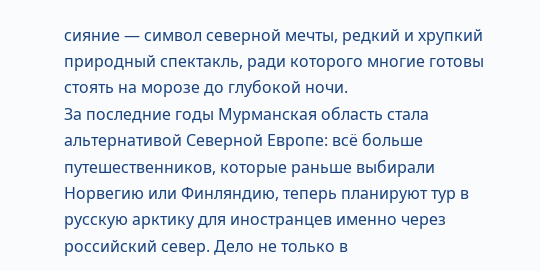сияние — символ северной мечты, редкий и хрупкий природный спектакль, ради которого многие готовы стоять на морозе до глубокой ночи.
За последние годы Мурманская область стала альтернативой Северной Европе: всё больше путешественников, которые раньше выбирали Норвегию или Финляндию, теперь планируют тур в русскую арктику для иностранцев именно через российский север. Дело не только в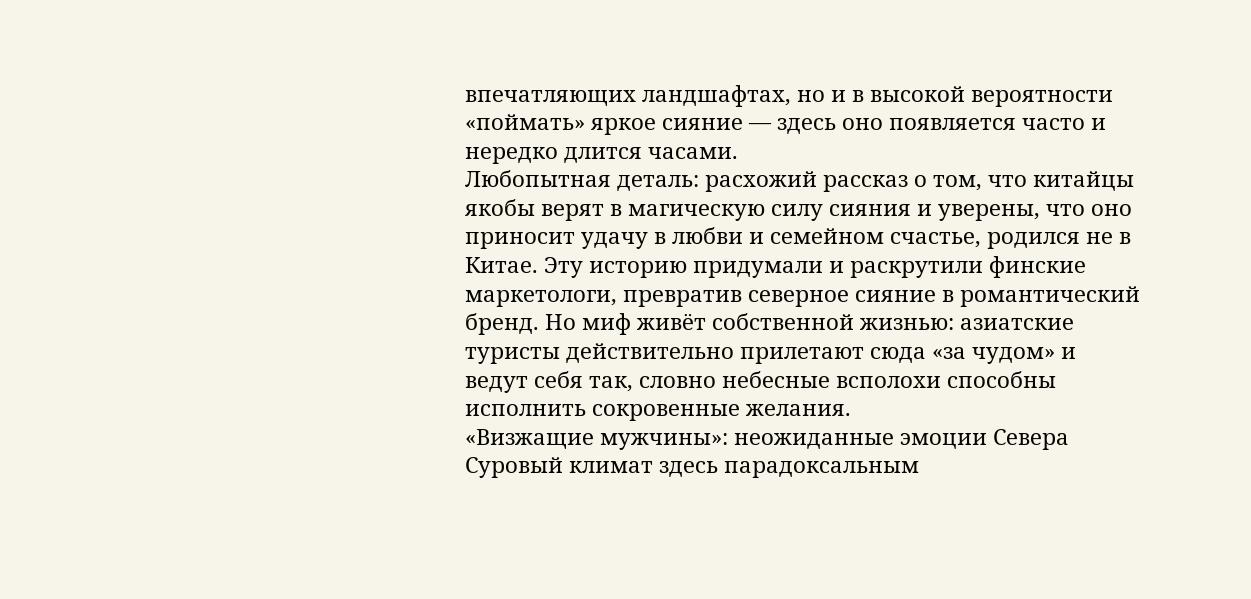впечатляющих ландшафтах, но и в высокой вероятности «поймать» яркое сияние — здесь оно появляется часто и нередко длится часами.
Любопытная деталь: расхожий рассказ о том, что китайцы якобы верят в магическую силу сияния и уверены, что оно приносит удачу в любви и семейном счастье, родился не в Китае. Эту историю придумали и раскрутили финские маркетологи, превратив северное сияние в романтический бренд. Но миф живёт собственной жизнью: азиатские туристы действительно прилетают сюда «за чудом» и ведут себя так, словно небесные всполохи способны исполнить сокровенные желания.
«Визжащие мужчины»: неожиданные эмоции Севера
Суровый климат здесь парадоксальным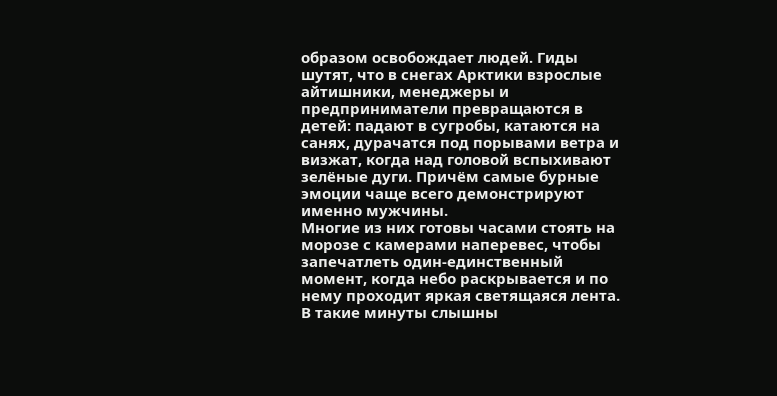образом освобождает людей. Гиды шутят, что в снегах Арктики взрослые айтишники, менеджеры и предприниматели превращаются в детей: падают в сугробы, катаются на санях, дурачатся под порывами ветра и визжат, когда над головой вспыхивают зелёные дуги. Причём самые бурные эмоции чаще всего демонстрируют именно мужчины.
Многие из них готовы часами стоять на морозе с камерами наперевес, чтобы запечатлеть один-единственный момент, когда небо раскрывается и по нему проходит яркая светящаяся лента. В такие минуты слышны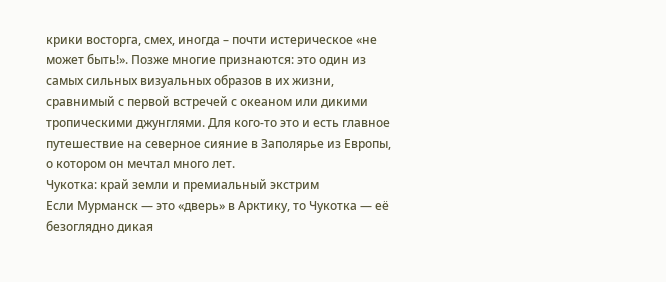крики восторга, смех, иногда – почти истерическое «не может быть!». Позже многие признаются: это один из самых сильных визуальных образов в их жизни, сравнимый с первой встречей с океаном или дикими тропическими джунглями. Для кого-то это и есть главное путешествие на северное сияние в Заполярье из Европы, о котором он мечтал много лет.
Чукотка: край земли и премиальный экстрим
Если Мурманск — это «дверь» в Арктику, то Чукотка — её безоглядно дикая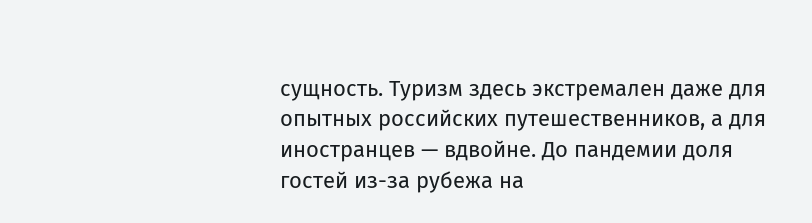сущность. Туризм здесь экстремален даже для опытных российских путешественников, а для иностранцев — вдвойне. До пандемии доля гостей из-за рубежа на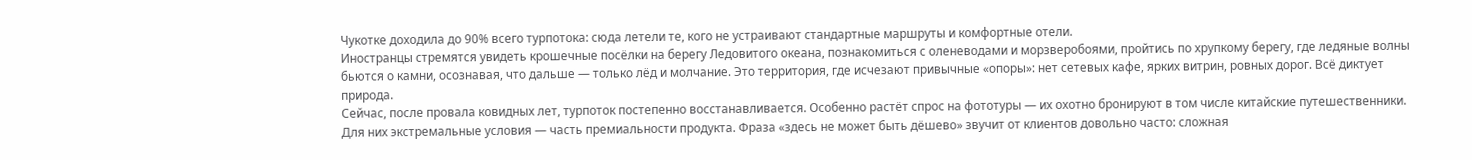Чукотке доходила до 90% всего турпотока: сюда летели те, кого не устраивают стандартные маршруты и комфортные отели.
Иностранцы стремятся увидеть крошечные посёлки на берегу Ледовитого океана, познакомиться с оленеводами и морзверобоями, пройтись по хрупкому берегу, где ледяные волны бьются о камни, осознавая, что дальше — только лёд и молчание. Это территория, где исчезают привычные «опоры»: нет сетевых кафе, ярких витрин, ровных дорог. Всё диктует природа.
Сейчас, после провала ковидных лет, турпоток постепенно восстанавливается. Особенно растёт спрос на фототуры — их охотно бронируют в том числе китайские путешественники. Для них экстремальные условия — часть премиальности продукта. Фраза «здесь не может быть дёшево» звучит от клиентов довольно часто: сложная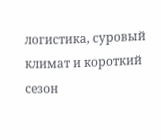логистика, суровый климат и короткий сезон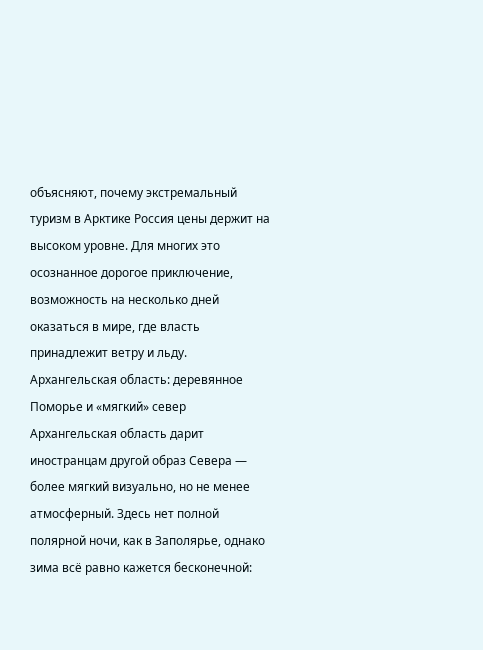объясняют, почему экстремальный туризм в Арктике Россия цены держит на высоком уровне. Для многих это осознанное дорогое приключение, возможность на несколько дней оказаться в мире, где власть принадлежит ветру и льду.
Архангельская область: деревянное Поморье и «мягкий» север
Архангельская область дарит иностранцам другой образ Севера — более мягкий визуально, но не менее атмосферный. Здесь нет полной полярной ночи, как в Заполярье, однако зима всё равно кажется бесконечной: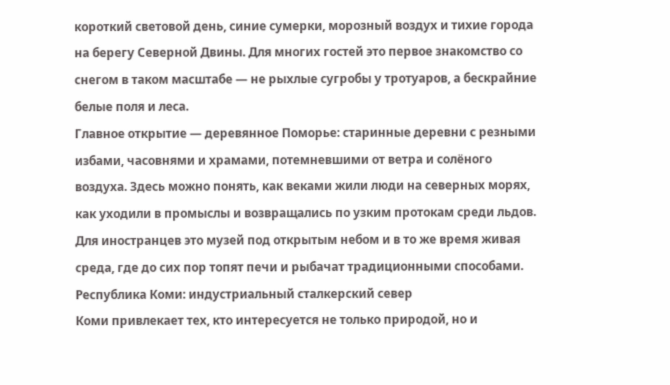короткий световой день, синие сумерки, морозный воздух и тихие города на берегу Северной Двины. Для многих гостей это первое знакомство со снегом в таком масштабе — не рыхлые сугробы у тротуаров, а бескрайние белые поля и леса.
Главное открытие — деревянное Поморье: старинные деревни с резными избами, часовнями и храмами, потемневшими от ветра и солёного воздуха. Здесь можно понять, как веками жили люди на северных морях, как уходили в промыслы и возвращались по узким протокам среди льдов. Для иностранцев это музей под открытым небом и в то же время живая среда, где до сих пор топят печи и рыбачат традиционными способами.
Республика Коми: индустриальный сталкерский север
Коми привлекает тех, кто интересуется не только природой, но и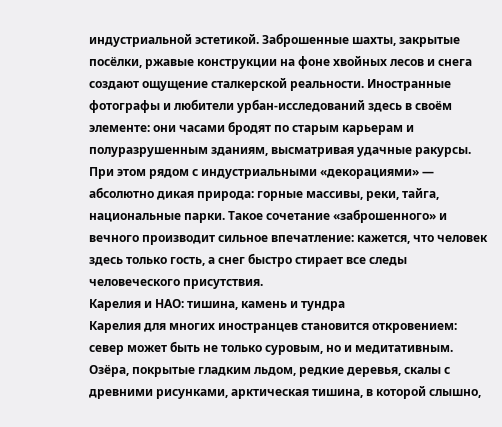индустриальной эстетикой. Заброшенные шахты, закрытые посёлки, ржавые конструкции на фоне хвойных лесов и снега создают ощущение сталкерской реальности. Иностранные фотографы и любители урбан-исследований здесь в своём элементе: они часами бродят по старым карьерам и полуразрушенным зданиям, высматривая удачные ракурсы.
При этом рядом с индустриальными «декорациями» — абсолютно дикая природа: горные массивы, реки, тайга, национальные парки. Такое сочетание «заброшенного» и вечного производит сильное впечатление: кажется, что человек здесь только гость, а снег быстро стирает все следы человеческого присутствия.
Карелия и НАО: тишина, камень и тундра
Карелия для многих иностранцев становится откровением: север может быть не только суровым, но и медитативным. Озёра, покрытые гладким льдом, редкие деревья, скалы с древними рисунками, арктическая тишина, в которой слышно,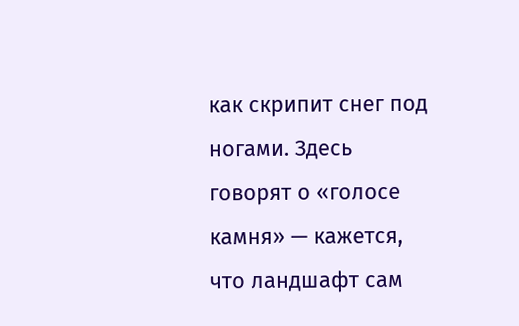как скрипит снег под ногами. Здесь говорят о «голосе камня» — кажется, что ландшафт сам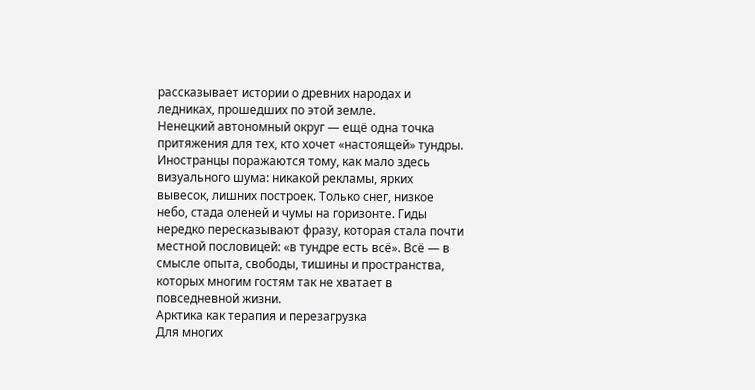рассказывает истории о древних народах и ледниках, прошедших по этой земле.
Ненецкий автономный округ — ещё одна точка притяжения для тех, кто хочет «настоящей» тундры. Иностранцы поражаются тому, как мало здесь визуального шума: никакой рекламы, ярких вывесок, лишних построек. Только снег, низкое небо, стада оленей и чумы на горизонте. Гиды нередко пересказывают фразу, которая стала почти местной пословицей: «в тундре есть всё». Всё — в смысле опыта, свободы, тишины и пространства, которых многим гостям так не хватает в повседневной жизни.
Арктика как терапия и перезагрузка
Для многих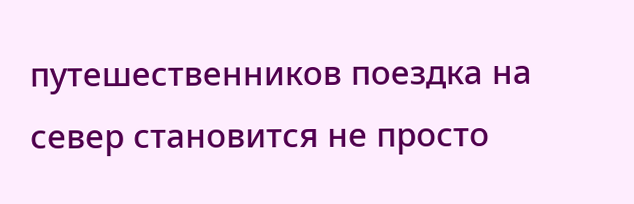путешественников поездка на север становится не просто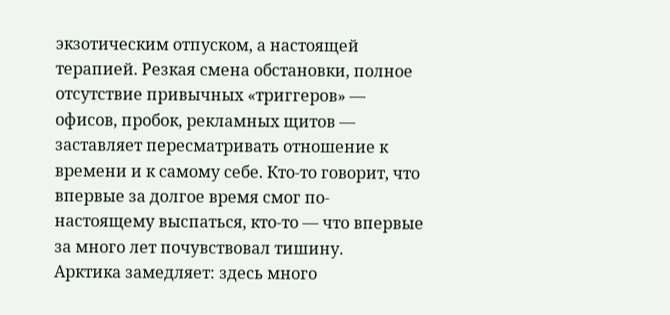экзотическим отпуском, а настоящей терапией. Резкая смена обстановки, полное отсутствие привычных «триггеров» — офисов, пробок, рекламных щитов — заставляет пересматривать отношение к времени и к самому себе. Кто-то говорит, что впервые за долгое время смог по-настоящему выспаться, кто-то — что впервые за много лет почувствовал тишину.
Арктика замедляет: здесь много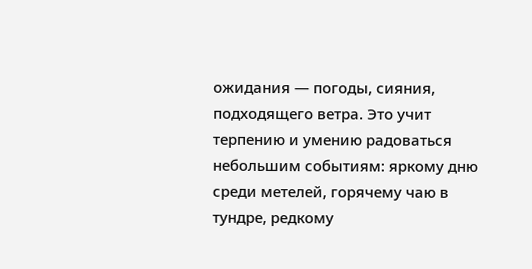ожидания — погоды, сияния, подходящего ветра. Это учит терпению и умению радоваться небольшим событиям: яркому дню среди метелей, горячему чаю в тундре, редкому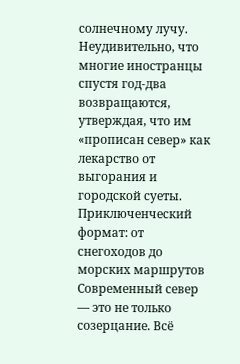солнечному лучу. Неудивительно, что многие иностранцы спустя год-два возвращаются, утверждая, что им «прописан север» как лекарство от выгорания и городской суеты.
Приключенческий формат: от снегоходов до морских маршрутов
Современный север — это не только созерцание. Всё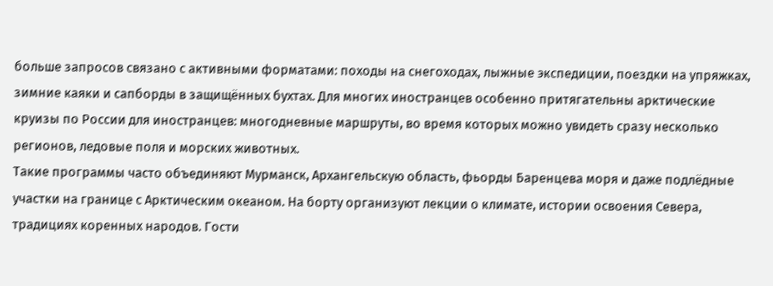больше запросов связано с активными форматами: походы на снегоходах, лыжные экспедиции, поездки на упряжках, зимние каяки и сапборды в защищённых бухтах. Для многих иностранцев особенно притягательны арктические круизы по России для иностранцев: многодневные маршруты, во время которых можно увидеть сразу несколько регионов, ледовые поля и морских животных.
Такие программы часто объединяют Мурманск, Архангельскую область, фьорды Баренцева моря и даже подлёдные участки на границе с Арктическим океаном. На борту организуют лекции о климате, истории освоения Севера, традициях коренных народов. Гости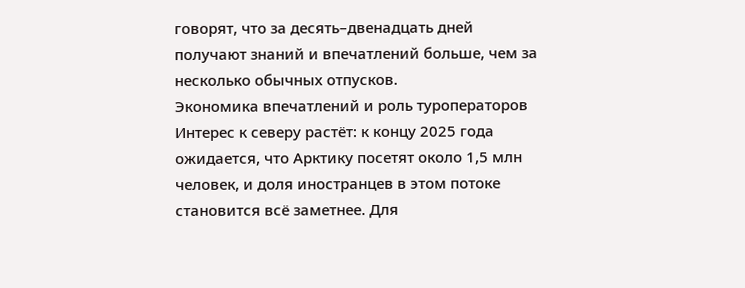говорят, что за десять–двенадцать дней получают знаний и впечатлений больше, чем за несколько обычных отпусков.
Экономика впечатлений и роль туроператоров
Интерес к северу растёт: к концу 2025 года ожидается, что Арктику посетят около 1,5 млн человек, и доля иностранцев в этом потоке становится всё заметнее. Для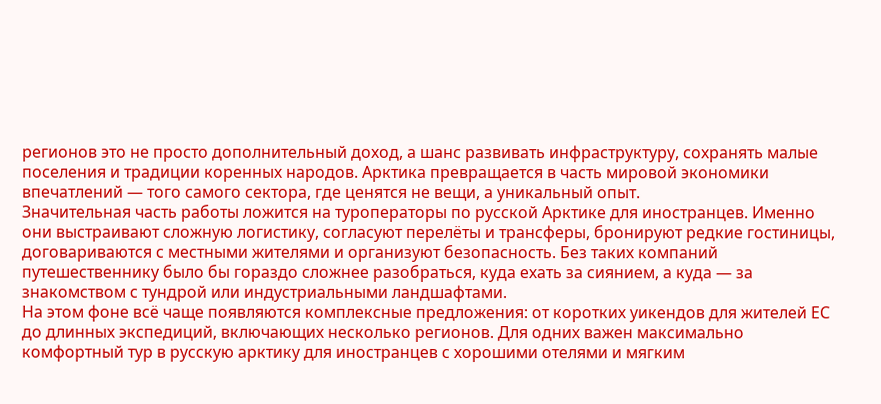регионов это не просто дополнительный доход, а шанс развивать инфраструктуру, сохранять малые поселения и традиции коренных народов. Арктика превращается в часть мировой экономики впечатлений — того самого сектора, где ценятся не вещи, а уникальный опыт.
Значительная часть работы ложится на туроператоры по русской Арктике для иностранцев. Именно они выстраивают сложную логистику, согласуют перелёты и трансферы, бронируют редкие гостиницы, договариваются с местными жителями и организуют безопасность. Без таких компаний путешественнику было бы гораздо сложнее разобраться, куда ехать за сиянием, а куда — за знакомством с тундрой или индустриальными ландшафтами.
На этом фоне всё чаще появляются комплексные предложения: от коротких уикендов для жителей ЕС до длинных экспедиций, включающих несколько регионов. Для одних важен максимально комфортный тур в русскую арктику для иностранцев с хорошими отелями и мягким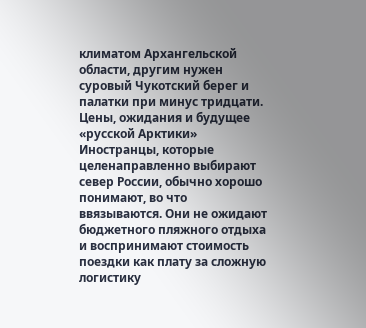климатом Архангельской области, другим нужен суровый Чукотский берег и палатки при минус тридцати.
Цены, ожидания и будущее «русской Арктики»
Иностранцы, которые целенаправленно выбирают север России, обычно хорошо понимают, во что ввязываются. Они не ожидают бюджетного пляжного отдыха и воспринимают стоимость поездки как плату за сложную логистику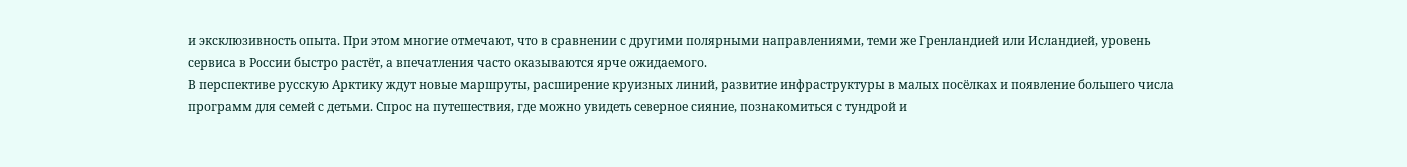и эксклюзивность опыта. При этом многие отмечают, что в сравнении с другими полярными направлениями, теми же Гренландией или Исландией, уровень сервиса в России быстро растёт, а впечатления часто оказываются ярче ожидаемого.
В перспективе русскую Арктику ждут новые маршруты, расширение круизных линий, развитие инфраструктуры в малых посёлках и появление большего числа программ для семей с детьми. Спрос на путешествия, где можно увидеть северное сияние, познакомиться с тундрой и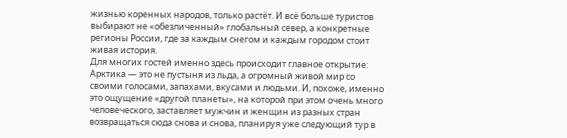жизнью коренных народов, только растёт. И всё больше туристов выбирают не «обезличенный» глобальный север, а конкретные регионы России, где за каждым снегом и каждым городом стоит живая история.
Для многих гостей именно здесь происходит главное открытие: Арктика — это не пустыня из льда, а огромный живой мир со своими голосами, запахами, вкусами и людьми. И, похоже, именно это ощущение «другой планеты», на которой при этом очень много человеческого, заставляет мужчин и женщин из разных стран возвращаться сюда снова и снова, планируя уже следующий тур в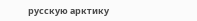русскую арктику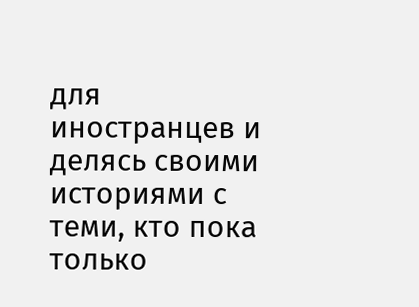для иностранцев и делясь своими историями с теми, кто пока только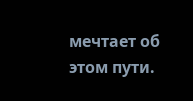мечтает об этом пути.